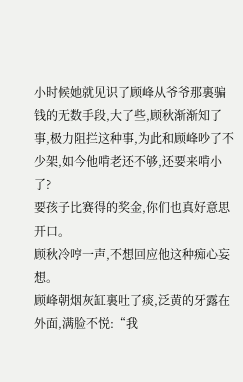小时候她就见识了顾峰从爷爷那裏骗钱的无数手段,大了些,顾秋渐渐知了事,极力阻拦这种事,为此和顾峰吵了不少架,如今他啃老还不够,还要来啃小了?
要孩子比赛得的奖金,你们也真好意思开口。
顾秋冷哼一声,不想回应他这种痴心妄想。
顾峰朝烟灰缸裏吐了痰,泛黄的牙露在外面,满脸不悦:“我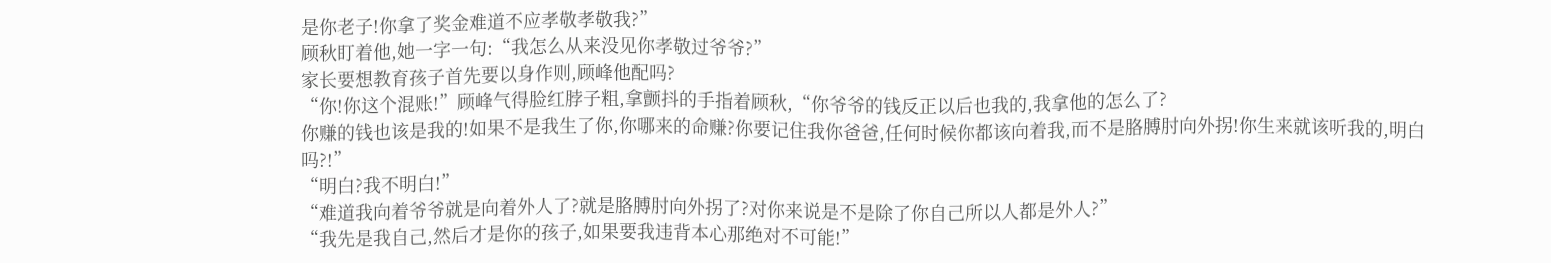是你老子!你拿了奖金难道不应孝敬孝敬我?”
顾秋盯着他,她一字一句:“我怎么从来没见你孝敬过爷爷?”
家长要想教育孩子首先要以身作则,顾峰他配吗?
“你!你这个混账!”顾峰气得脸红脖子粗,拿颤抖的手指着顾秋,“你爷爷的钱反正以后也我的,我拿他的怎么了?
你赚的钱也该是我的!如果不是我生了你,你哪来的命赚?你要记住我你爸爸,任何时候你都该向着我,而不是胳膊肘向外拐!你生来就该听我的,明白吗?!”
“明白?我不明白!”
“难道我向着爷爷就是向着外人了?就是胳膊肘向外拐了?对你来说是不是除了你自己所以人都是外人?”
“我先是我自己,然后才是你的孩子,如果要我违背本心那绝对不可能!”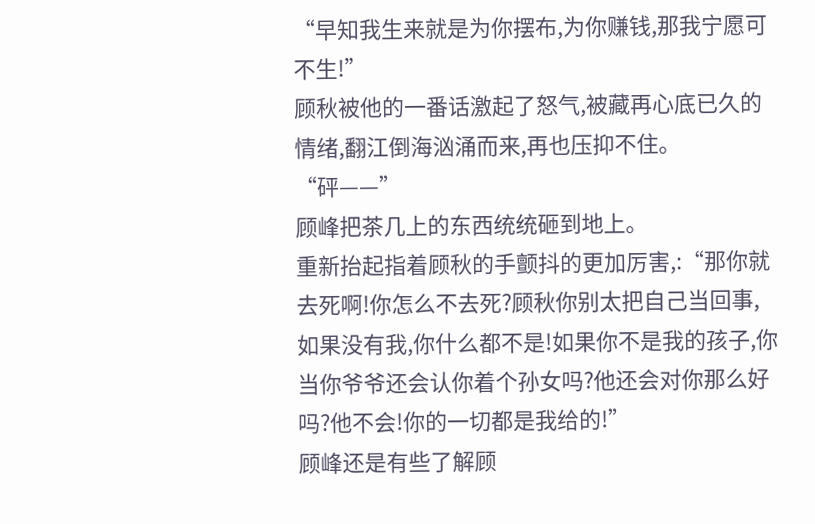“早知我生来就是为你摆布,为你赚钱,那我宁愿可不生!”
顾秋被他的一番话激起了怒气,被藏再心底已久的情绪,翻江倒海汹涌而来,再也压抑不住。
“砰——”
顾峰把茶几上的东西统统砸到地上。
重新抬起指着顾秋的手颤抖的更加厉害,:“那你就去死啊!你怎么不去死?顾秋你别太把自己当回事,如果没有我,你什么都不是!如果你不是我的孩子,你当你爷爷还会认你着个孙女吗?他还会对你那么好吗?他不会!你的一切都是我给的!”
顾峰还是有些了解顾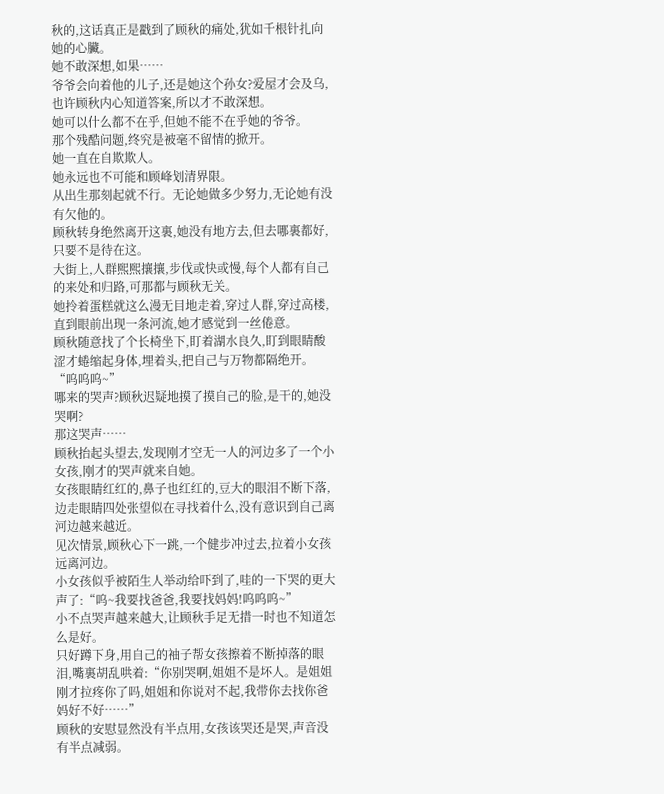秋的,这话真正是戳到了顾秋的痛处,犹如千根针扎向她的心臟。
她不敢深想,如果……
爷爷会向着他的儿子,还是她这个孙女?爱屋才会及乌,也许顾秋内心知道答案,所以才不敢深想。
她可以什么都不在乎,但她不能不在乎她的爷爷。
那个残酷问题,终究是被毫不留情的掀开。
她一直在自欺欺人。
她永远也不可能和顾峰划清界限。
从出生那刻起就不行。无论她做多少努力,无论她有没有欠他的。
顾秋转身绝然离开这裏,她没有地方去,但去哪裏都好,只要不是待在这。
大街上,人群熙熙攘攘,步伐或快或慢,每个人都有自己的来处和归路,可那都与顾秋无关。
她拎着蛋糕就这么漫无目地走着,穿过人群,穿过高楼,直到眼前出现一条河流,她才感觉到一丝倦意。
顾秋随意找了个长椅坐下,盯着湖水良久,盯到眼睛酸涩才蜷缩起身体,埋着头,把自己与万物都隔绝开。
“呜呜呜~”
哪来的哭声?顾秋迟疑地摸了摸自己的脸,是干的,她没哭啊?
那这哭声……
顾秋抬起头望去,发现刚才空无一人的河边多了一个小女孩,刚才的哭声就来自她。
女孩眼睛红红的,鼻子也红红的,豆大的眼泪不断下落,边走眼睛四处张望似在寻找着什么,没有意识到自己离河边越来越近。
见次情景,顾秋心下一跳,一个健步冲过去,拉着小女孩远离河边。
小女孩似乎被陌生人举动给吓到了,哇的一下哭的更大声了:“呜~我要找爸爸,我要找妈妈!呜呜呜~”
小不点哭声越来越大,让顾秋手足无措一时也不知道怎么是好。
只好蹲下身,用自己的袖子帮女孩擦着不断掉落的眼泪,嘴裏胡乱哄着:“你别哭啊,姐姐不是坏人。是姐姐刚才拉疼你了吗,姐姐和你说对不起,我带你去找你爸妈好不好……”
顾秋的安慰显然没有半点用,女孩该哭还是哭,声音没有半点减弱。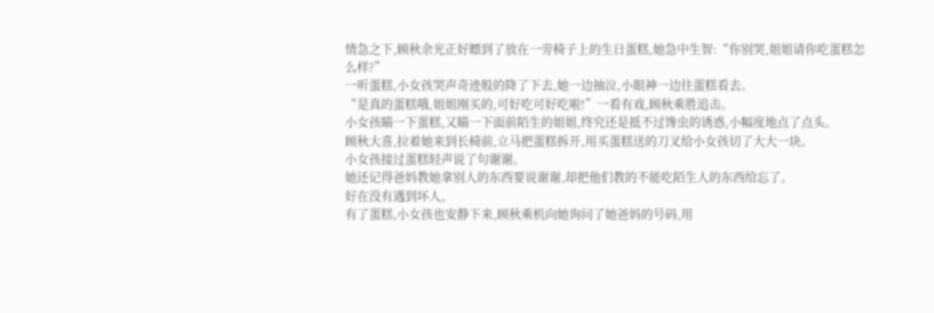情急之下,顾秋余光正好瞟到了放在一旁椅子上的生日蛋糕,她急中生智:“你别哭,姐姐请你吃蛋糕怎么样?”
一听蛋糕,小女孩哭声奇迹般的降了下去,她一边抽泣,小眼神一边往蛋糕看去。
“是真的蛋糕哦,姐姐刚买的,可好吃可好吃啦!”一看有戏,顾秋乘胜追击。
小女孩瞄一下蛋糕,又瞄一下面前陌生的姐姐,终究还是抵不过馋虫的诱惑,小幅度地点了点头。
顾秋大喜,拉着她来到长椅前,立马把蛋糕拆开,用买蛋糕送的刀叉给小女孩切了大大一块。
小女孩接过蛋糕轻声说了句谢谢。
她还记得爸妈教她拿别人的东西要说谢谢,却把他们教的不能吃陌生人的东西给忘了。
好在没有遇到坏人。
有了蛋糕,小女孩也安静下来,顾秋乘机向她询问了她爸妈的号码,用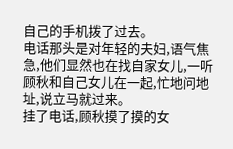自己的手机拨了过去。
电话那头是对年轻的夫妇,语气焦急,他们显然也在找自家女儿,一听顾秋和自己女儿在一起,忙地问地址,说立马就过来。
挂了电话,顾秋摸了摸的女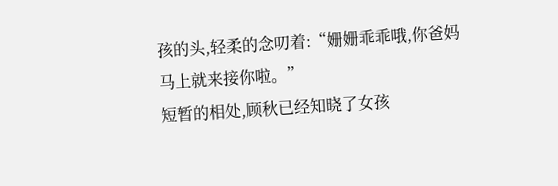孩的头,轻柔的念叨着:“姗姗乖乖哦,你爸妈马上就来接你啦。”
短暂的相处,顾秋已经知晓了女孩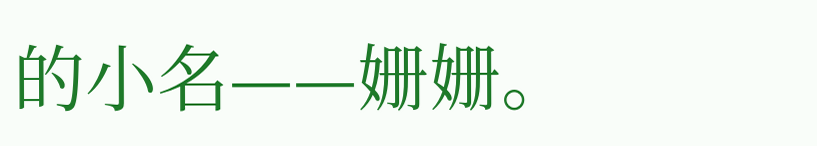的小名——姗姗。